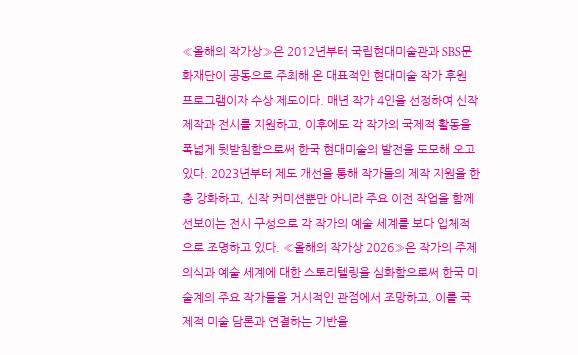«올해의 작가상»은 2012년부터 국립현대미술관과 SBS문화재단이 공동으로 주최해 온 대표적인 현대미술 작가 후원 프로그램이자 수상 제도이다. 매년 작가 4인을 선정하여 신작 제작과 전시를 지원하고, 이후에도 각 작가의 국제적 활동을 폭넓게 뒷받침함으로써 한국 현대미술의 발전을 도모해 오고 있다. 2023년부터 제도 개선을 통해 작가들의 제작 지원을 한층 강화하고, 신작 커미션뿐만 아니라 주요 이전 작업을 함께 선보이는 전시 구성으로 각 작가의 예술 세계를 보다 입체적으로 조명하고 있다. «올해의 작가상 2026»은 작가의 주제의식과 예술 세계에 대한 스토리텔링을 심화함으로써 한국 미술계의 주요 작가들을 거시적인 관점에서 조망하고, 이를 국제적 미술 담론과 연결하는 기반을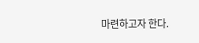마련하고자 한다.